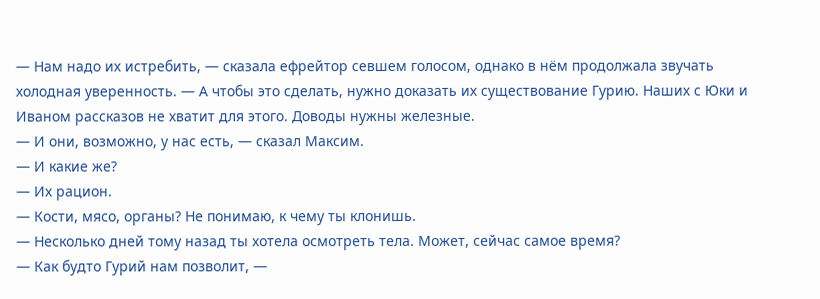— Нам надо их истребить, — сказала ефрейтор севшем голосом, однако в нём продолжала звучать холодная уверенность. — А чтобы это сделать, нужно доказать их существование Гурию. Наших с Юки и Иваном рассказов не хватит для этого. Доводы нужны железные.
— И они, возможно, у нас есть, — сказал Максим.
— И какие же?
— Их рацион.
— Кости, мясо, органы? Не понимаю, к чему ты клонишь.
— Несколько дней тому назад ты хотела осмотреть тела. Может, сейчас самое время?
— Как будто Гурий нам позволит, —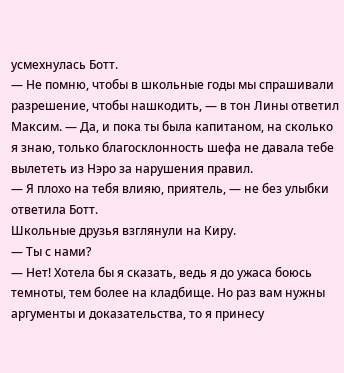усмехнулась Ботт.
— Не помню, чтобы в школьные годы мы спрашивали разрешение, чтобы нашкодить, — в тон Лины ответил Максим. — Да, и пока ты была капитаном, на сколько я знаю, только благосклонность шефа не давала тебе вылететь из Нэро за нарушения правил.
— Я плохо на тебя влияю, приятель, — не без улыбки ответила Ботт.
Школьные друзья взглянули на Киру.
— Ты с нами?
— Нет! Хотела бы я сказать, ведь я до ужаса боюсь темноты, тем более на кладбище. Но раз вам нужны аргументы и доказательства, то я принесу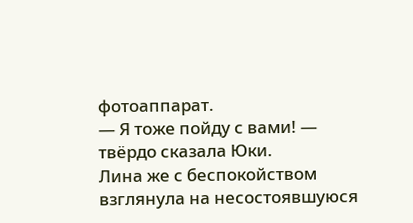фотоаппарат.
— Я тоже пойду с вами! — твёрдо сказала Юки.
Лина же с беспокойством взглянула на несостоявшуюся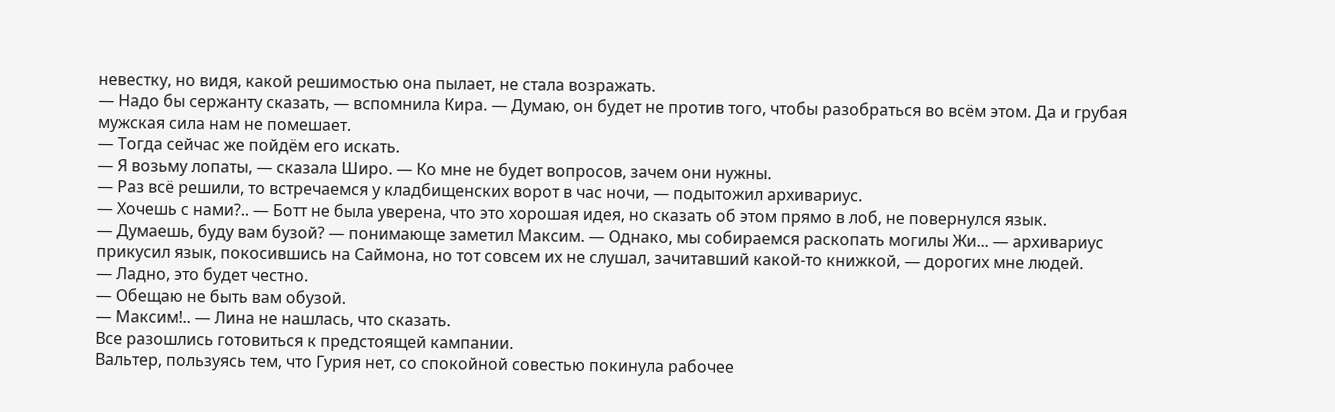невестку, но видя, какой решимостью она пылает, не стала возражать.
— Надо бы сержанту сказать, — вспомнила Кира. — Думаю, он будет не против того, чтобы разобраться во всём этом. Да и грубая мужская сила нам не помешает.
— Тогда сейчас же пойдём его искать.
— Я возьму лопаты, — сказала Широ. — Ко мне не будет вопросов, зачем они нужны.
— Раз всё решили, то встречаемся у кладбищенских ворот в час ночи, — подытожил архивариус.
— Хочешь с нами?.. — Ботт не была уверена, что это хорошая идея, но сказать об этом прямо в лоб, не повернулся язык.
— Думаешь, буду вам бузой? — понимающе заметил Максим. — Однако, мы собираемся раскопать могилы Жи... — архивариус прикусил язык, покосившись на Саймона, но тот совсем их не слушал, зачитавший какой-то книжкой, — дорогих мне людей.
— Ладно, это будет честно.
— Обещаю не быть вам обузой.
— Максим!.. — Лина не нашлась, что сказать.
Все разошлись готовиться к предстоящей кампании.
Вальтер, пользуясь тем, что Гурия нет, со спокойной совестью покинула рабочее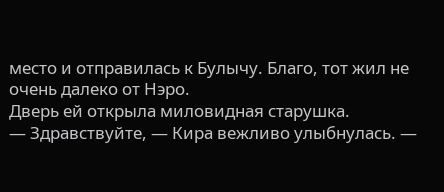место и отправилась к Булычу. Благо, тот жил не очень далеко от Нэро.
Дверь ей открыла миловидная старушка.
— Здравствуйте, — Кира вежливо улыбнулась. —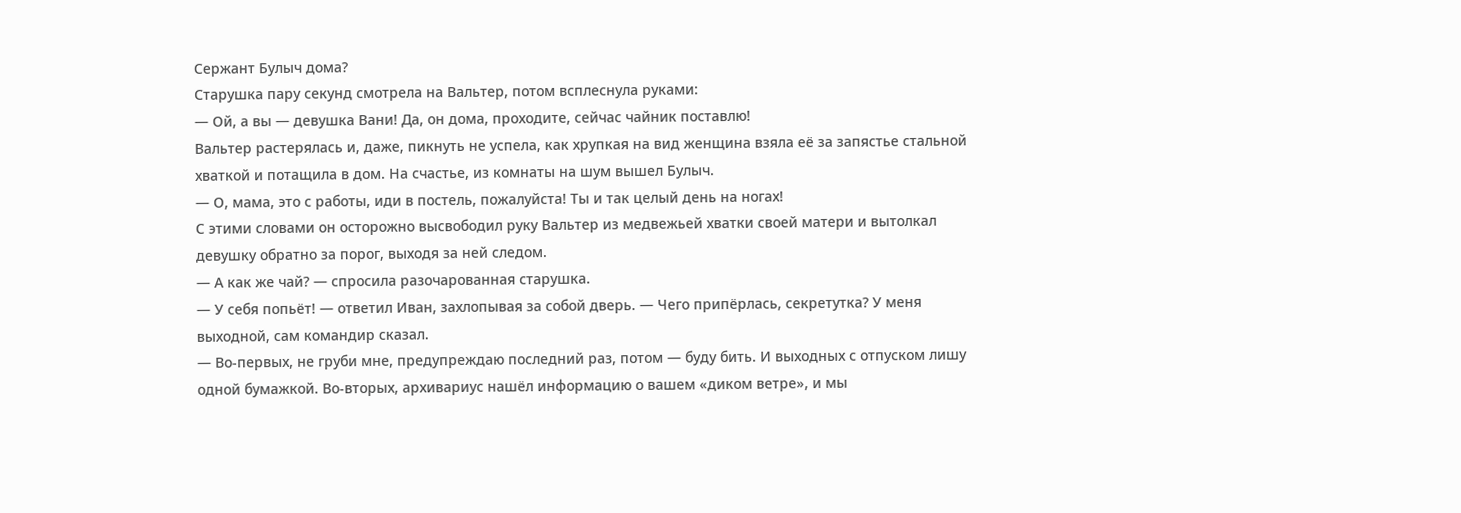Сержант Булыч дома?
Старушка пару секунд смотрела на Вальтер, потом всплеснула руками:
— Ой, а вы — девушка Вани! Да, он дома, проходите, сейчас чайник поставлю!
Вальтер растерялась и, даже, пикнуть не успела, как хрупкая на вид женщина взяла её за запястье стальной хваткой и потащила в дом. На счастье, из комнаты на шум вышел Булыч.
— О, мама, это с работы, иди в постель, пожалуйста! Ты и так целый день на ногах!
С этими словами он осторожно высвободил руку Вальтер из медвежьей хватки своей матери и вытолкал девушку обратно за порог, выходя за ней следом.
— А как же чай? — спросила разочарованная старушка.
— У себя попьёт! — ответил Иван, захлопывая за собой дверь. — Чего припёрлась, секретутка? У меня выходной, сам командир сказал.
— Во-первых, не груби мне, предупреждаю последний раз, потом — буду бить. И выходных с отпуском лишу одной бумажкой. Во-вторых, архивариус нашёл информацию о вашем «диком ветре», и мы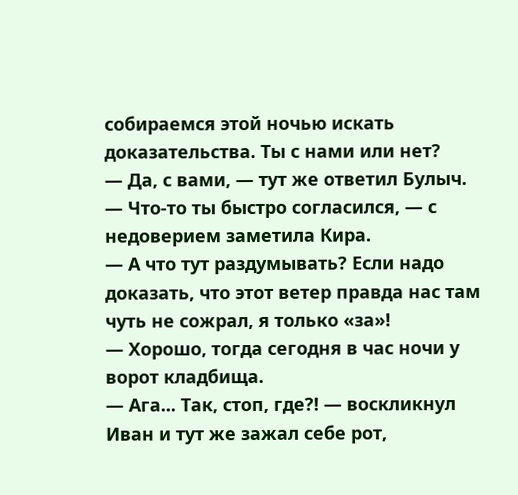собираемся этой ночью искать доказательства. Ты с нами или нет?
— Да, с вами, — тут же ответил Булыч.
— Что-то ты быстро согласился, — с недоверием заметила Кира.
— А что тут раздумывать? Если надо доказать, что этот ветер правда нас там чуть не сожрал, я только «за»!
— Хорошо, тогда сегодня в час ночи у ворот кладбища.
— Ага... Так, стоп, где?! — воскликнул Иван и тут же зажал себе рот,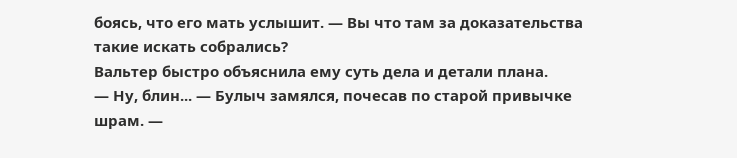боясь, что его мать услышит. — Вы что там за доказательства такие искать собрались?
Вальтер быстро объяснила ему суть дела и детали плана.
— Ну, блин... — Булыч замялся, почесав по старой привычке шрам. —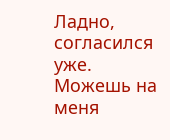Ладно, согласился уже. Можешь на меня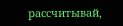рассчитывай,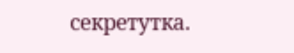секретутка.